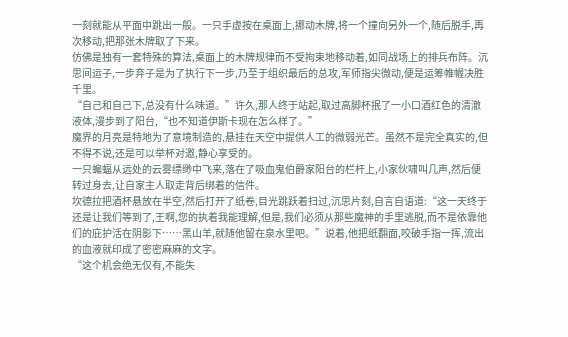一刻就能从平面中跳出一般。一只手虚按在桌面上,挪动木牌,将一个撞向另外一个,随后脱手,再次移动,把那张木牌取了下来。
仿佛是独有一套特殊的算法,桌面上的木牌规律而不受拘束地移动着,如同战场上的排兵布阵。沉思间运子,一步弃子是为了执行下一步,乃至于组织最后的总攻,军师指尖微动,便是运筹帷幄决胜千里。
“自己和自己下,总没有什么味道。”许久,那人终于站起,取过高脚杯抿了一小口酒红色的清澈液体,漫步到了阳台,“也不知道伊斯卡现在怎么样了。”
魔界的月亮是特地为了意境制造的,悬挂在天空中提供人工的微弱光芒。虽然不是完全真实的,但不得不说,还是可以举杯对邀,静心享受的。
一只蝙蝠从远处的云雾缥缈中飞来,落在了吸血鬼伯爵家阳台的栏杆上,小家伙啸叫几声,然后便转过身去,让自家主人取走背后绑着的信件。
坎德拉把酒杯悬放在半空,然后打开了纸卷,目光跳跃着扫过,沉思片刻,自言自语道:“这一天终于还是让我们等到了,王啊,您的执着我能理解,但是,我们必须从那些魔神的手里逃脱,而不是依靠他们的庇护活在阴影下……黑山羊,就随他留在泉水里吧。”说着,他把纸翻面,咬破手指一挥,流出的血液就印成了密密麻麻的文字。
“这个机会绝无仅有,不能失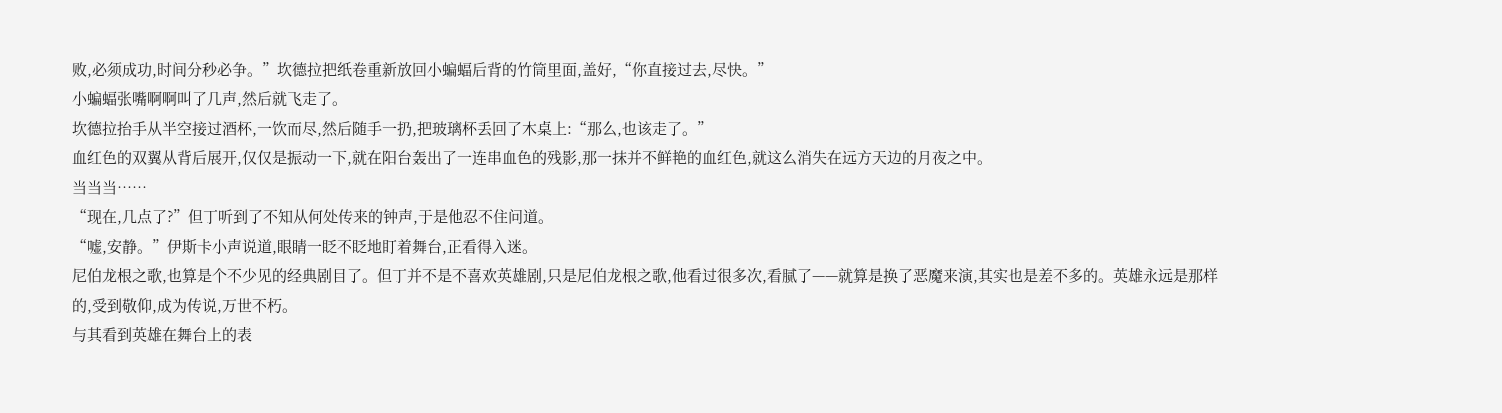败,必须成功,时间分秒必争。”坎德拉把纸卷重新放回小蝙蝠后背的竹筒里面,盖好,“你直接过去,尽快。”
小蝙蝠张嘴啊啊叫了几声,然后就飞走了。
坎德拉抬手从半空接过酒杯,一饮而尽,然后随手一扔,把玻璃杯丢回了木桌上:“那么,也该走了。”
血红色的双翼从背后展开,仅仅是振动一下,就在阳台轰出了一连串血色的残影,那一抹并不鲜艳的血红色,就这么消失在远方天边的月夜之中。
当当当……
“现在,几点了?”但丁听到了不知从何处传来的钟声,于是他忍不住问道。
“嘘,安静。”伊斯卡小声说道,眼睛一眨不眨地盯着舞台,正看得入迷。
尼伯龙根之歌,也算是个不少见的经典剧目了。但丁并不是不喜欢英雄剧,只是尼伯龙根之歌,他看过很多次,看腻了——就算是换了恶魔来演,其实也是差不多的。英雄永远是那样的,受到敬仰,成为传说,万世不朽。
与其看到英雄在舞台上的表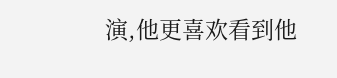演,他更喜欢看到他